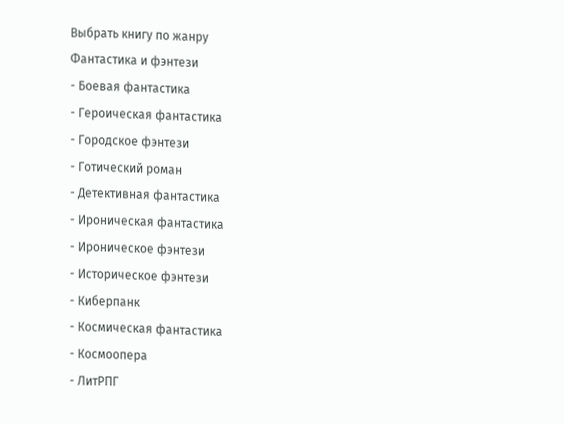Выбрать книгу по жанру
Фантастика и фэнтези
- Боевая фантастика
- Героическая фантастика
- Городское фэнтези
- Готический роман
- Детективная фантастика
- Ироническая фантастика
- Ироническое фэнтези
- Историческое фэнтези
- Киберпанк
- Космическая фантастика
- Космоопера
- ЛитРПГ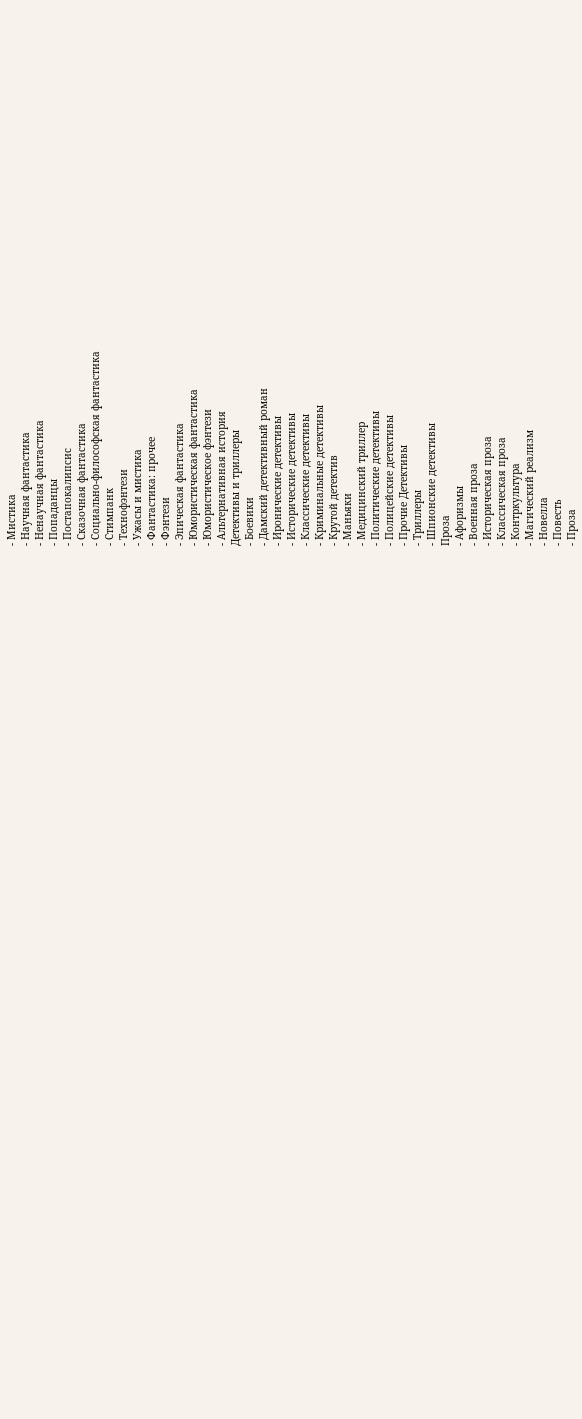- Мистика
- Научная фантастика
- Ненаучная фантастика
- Попаданцы
- Постапокалипсис
- Сказочная фантастика
- Социально-философская фантастика
- Стимпанк
- Технофэнтези
- Ужасы и мистика
- Фантастика: прочее
- Фэнтези
- Эпическая фантастика
- Юмористическая фантастика
- Юмористическое фэнтези
- Альтернативная история
Детективы и триллеры
- Боевики
- Дамский детективный роман
- Иронические детективы
- Исторические детективы
- Классические детективы
- Криминальные детективы
- Крутой детектив
- Маньяки
- Медицинский триллер
- Политические детективы
- Полицейские детективы
- Прочие Детективы
- Триллеры
- Шпионские детективы
Проза
- Афоризмы
- Военная проза
- Историческая проза
- Классическая проза
- Контркультура
- Магический реализм
- Новелла
- Повесть
- Проза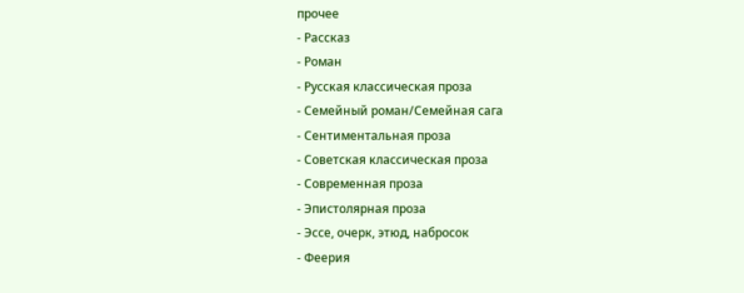прочее
- Рассказ
- Роман
- Русская классическая проза
- Семейный роман/Семейная сага
- Сентиментальная проза
- Советская классическая проза
- Современная проза
- Эпистолярная проза
- Эссе, очерк, этюд, набросок
- Феерия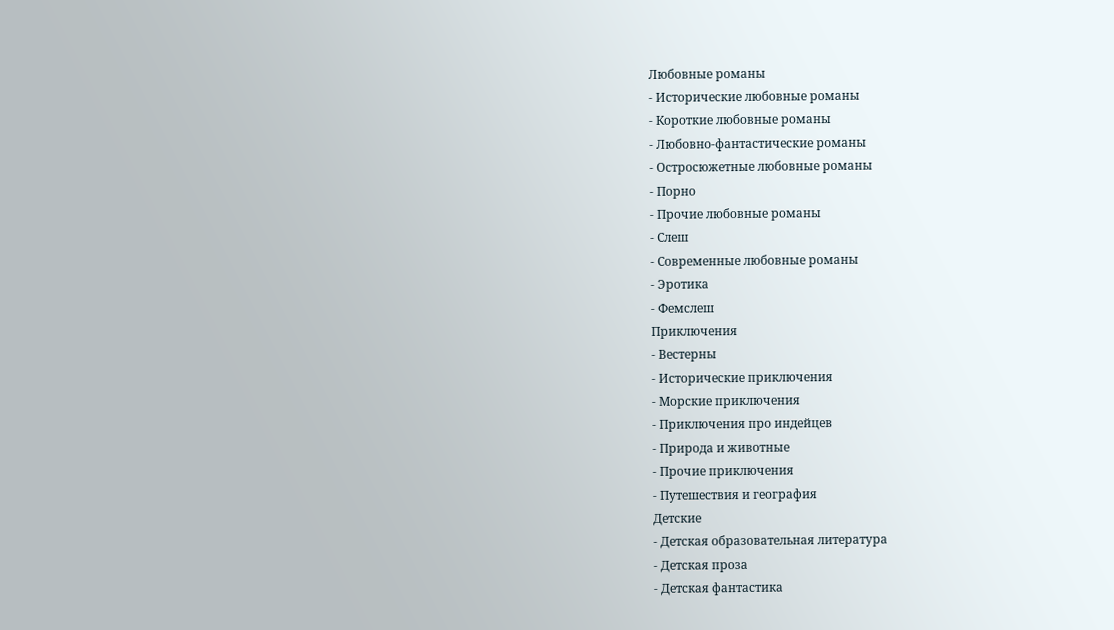Любовные романы
- Исторические любовные романы
- Короткие любовные романы
- Любовно-фантастические романы
- Остросюжетные любовные романы
- Порно
- Прочие любовные романы
- Слеш
- Современные любовные романы
- Эротика
- Фемслеш
Приключения
- Вестерны
- Исторические приключения
- Морские приключения
- Приключения про индейцев
- Природа и животные
- Прочие приключения
- Путешествия и география
Детские
- Детская образовательная литература
- Детская проза
- Детская фантастика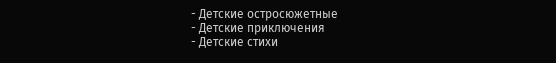- Детские остросюжетные
- Детские приключения
- Детские стихи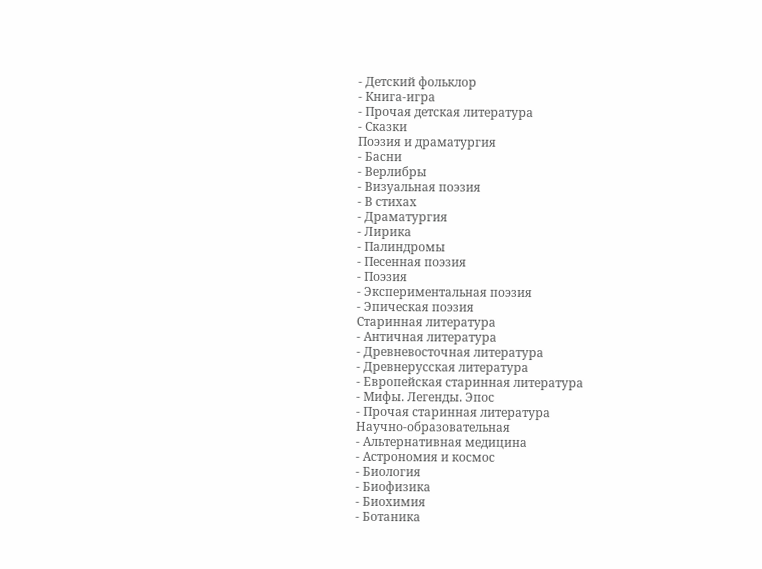- Детский фольклор
- Книга-игра
- Прочая детская литература
- Сказки
Поэзия и драматургия
- Басни
- Верлибры
- Визуальная поэзия
- В стихах
- Драматургия
- Лирика
- Палиндромы
- Песенная поэзия
- Поэзия
- Экспериментальная поэзия
- Эпическая поэзия
Старинная литература
- Античная литература
- Древневосточная литература
- Древнерусская литература
- Европейская старинная литература
- Мифы. Легенды. Эпос
- Прочая старинная литература
Научно-образовательная
- Альтернативная медицина
- Астрономия и космос
- Биология
- Биофизика
- Биохимия
- Ботаника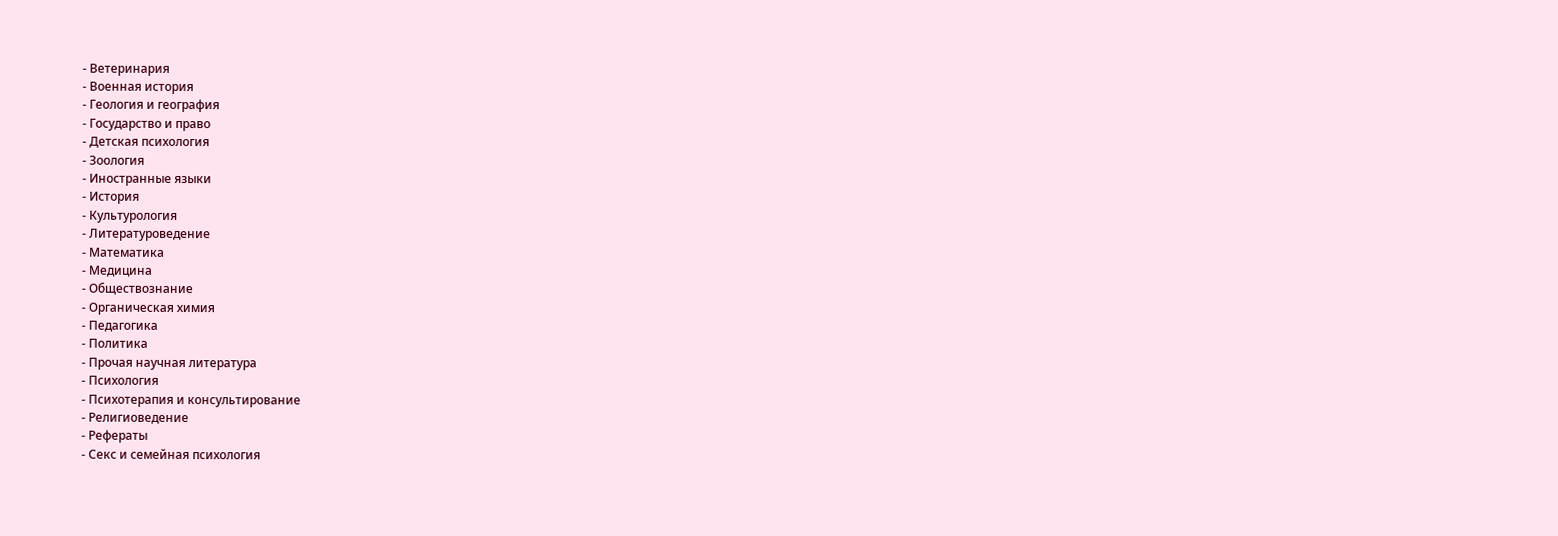- Ветеринария
- Военная история
- Геология и география
- Государство и право
- Детская психология
- Зоология
- Иностранные языки
- История
- Культурология
- Литературоведение
- Математика
- Медицина
- Обществознание
- Органическая химия
- Педагогика
- Политика
- Прочая научная литература
- Психология
- Психотерапия и консультирование
- Религиоведение
- Рефераты
- Секс и семейная психология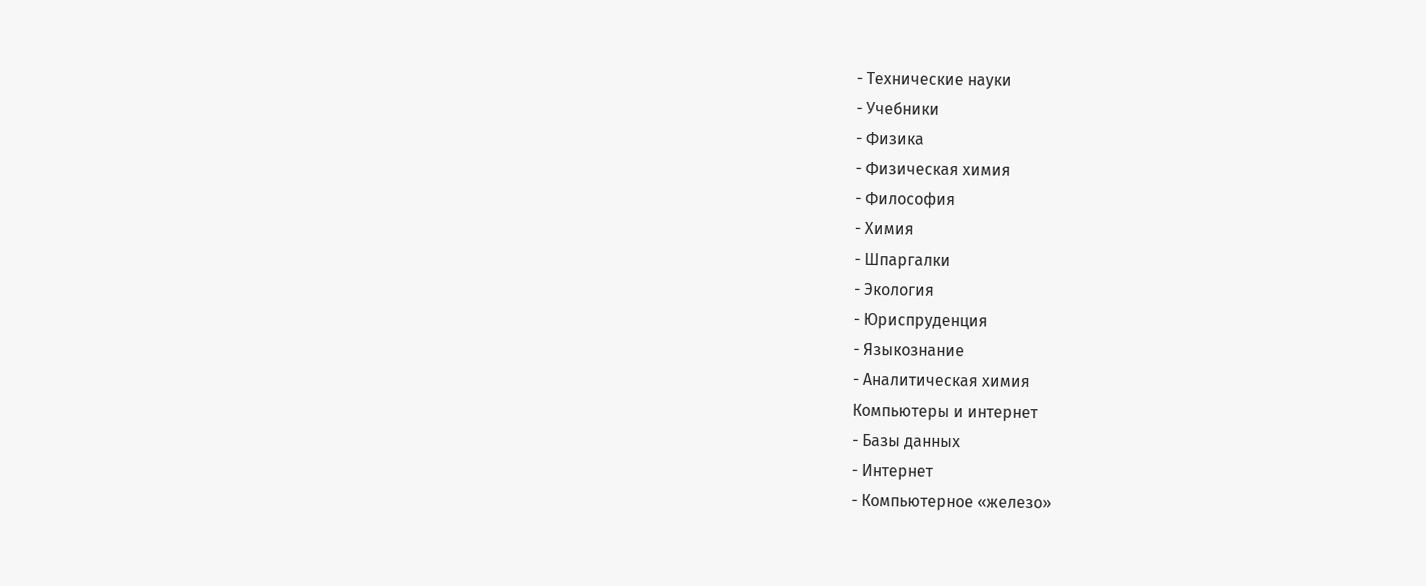- Технические науки
- Учебники
- Физика
- Физическая химия
- Философия
- Химия
- Шпаргалки
- Экология
- Юриспруденция
- Языкознание
- Аналитическая химия
Компьютеры и интернет
- Базы данных
- Интернет
- Компьютерное «железо»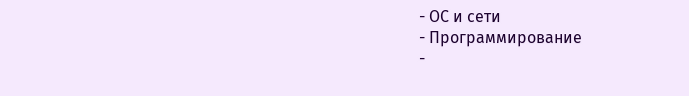- ОС и сети
- Программирование
-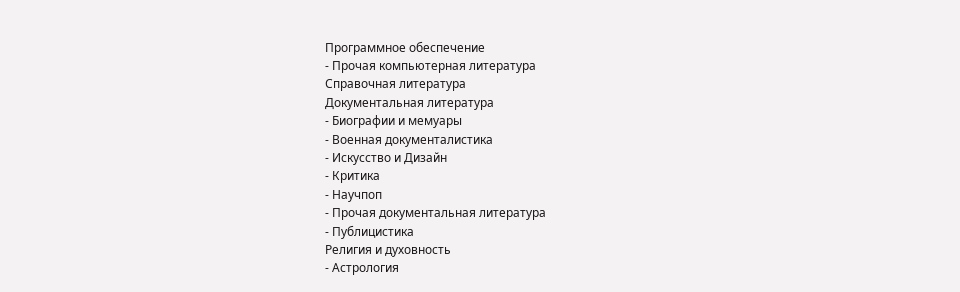Программное обеспечение
- Прочая компьютерная литература
Справочная литература
Документальная литература
- Биографии и мемуары
- Военная документалистика
- Искусство и Дизайн
- Критика
- Научпоп
- Прочая документальная литература
- Публицистика
Религия и духовность
- Астрология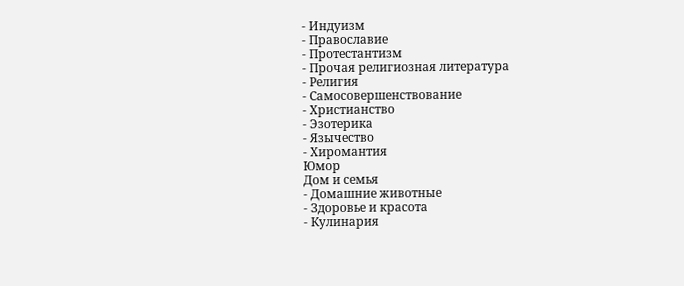- Индуизм
- Православие
- Протестантизм
- Прочая религиозная литература
- Религия
- Самосовершенствование
- Христианство
- Эзотерика
- Язычество
- Хиромантия
Юмор
Дом и семья
- Домашние животные
- Здоровье и красота
- Кулинария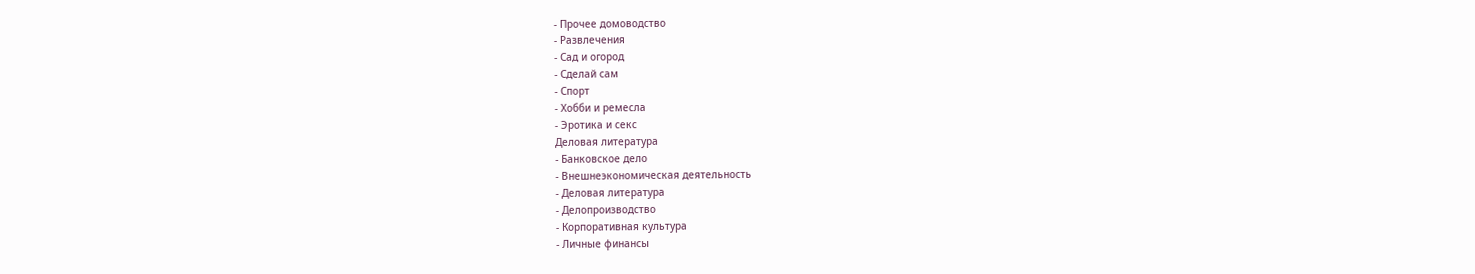- Прочее домоводство
- Развлечения
- Сад и огород
- Сделай сам
- Спорт
- Хобби и ремесла
- Эротика и секс
Деловая литература
- Банковское дело
- Внешнеэкономическая деятельность
- Деловая литература
- Делопроизводство
- Корпоративная культура
- Личные финансы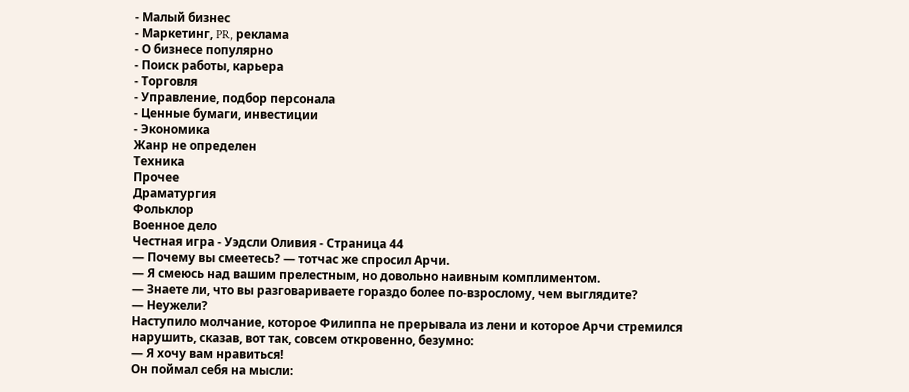- Малый бизнес
- Маркетинг, PR, реклама
- О бизнесе популярно
- Поиск работы, карьера
- Торговля
- Управление, подбор персонала
- Ценные бумаги, инвестиции
- Экономика
Жанр не определен
Техника
Прочее
Драматургия
Фольклор
Военное дело
Честная игра - Уэдсли Оливия - Страница 44
— Почему вы смеетесь? — тотчас же спросил Арчи.
— Я смеюсь над вашим прелестным, но довольно наивным комплиментом.
— Знаете ли, что вы разговариваете гораздо более по-взрослому, чем выглядите?
— Неужели?
Наступило молчание, которое Филиппа не прерывала из лени и которое Арчи стремился нарушить, сказав, вот так, совсем откровенно, безумно:
— Я хочу вам нравиться!
Он поймал себя на мысли: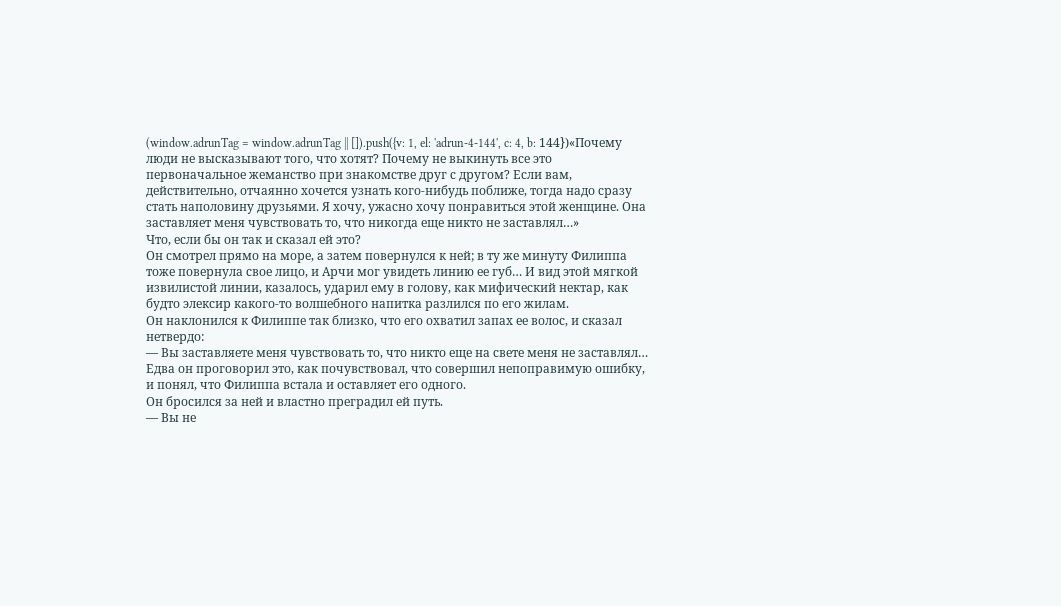(window.adrunTag = window.adrunTag || []).push({v: 1, el: 'adrun-4-144', c: 4, b: 144})«Почему люди не высказывают того, что хотят? Почему не выкинуть все это первоначальное жеманство при знакомстве друг с другом? Если вам, действительно, отчаянно хочется узнать кого-нибудь поближе, тогда надо сразу стать наполовину друзьями. Я хочу, ужасно хочу понравиться этой женщине. Она заставляет меня чувствовать то, что никогда еще никто не заставлял…»
Что, если бы он так и сказал ей это?
Он смотрел прямо на море, а затем повернулся к ней; в ту же минуту Филиппа тоже повернула свое лицо, и Арчи мог увидеть линию ее губ… И вид этой мягкой извилистой линии, казалось, ударил ему в голову, как мифический нектар, как будто элексир какого-то волшебного напитка разлился по его жилам.
Он наклонился к Филиппе так близко, что его охватил запах ее волос, и сказал нетвердо:
— Вы заставляете меня чувствовать то, что никто еще на свете меня не заставлял…
Едва он проговорил это, как почувствовал, что совершил непоправимую ошибку, и понял, что Филиппа встала и оставляет его одного.
Он бросился за ней и властно преградил ей путь.
— Вы не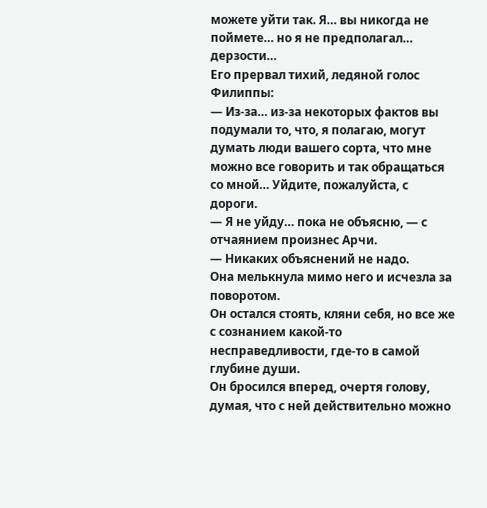можете уйти так. Я… вы никогда не поймете… но я не предполагал… дерзости…
Его прервал тихий, ледяной голос Филиппы:
— Из-за… из-за некоторых фактов вы подумали то, что, я полагаю, могут думать люди вашего сорта, что мне можно все говорить и так обращаться со мной… Уйдите, пожалуйста, с дороги.
— Я не уйду… пока не объясню, — с отчаянием произнес Арчи.
— Никаких объяснений не надо.
Она мелькнула мимо него и исчезла за поворотом.
Он остался стоять, кляни себя, но все же с сознанием какой-то несправедливости, где-то в самой глубине души.
Он бросился вперед, очертя голову, думая, что с ней действительно можно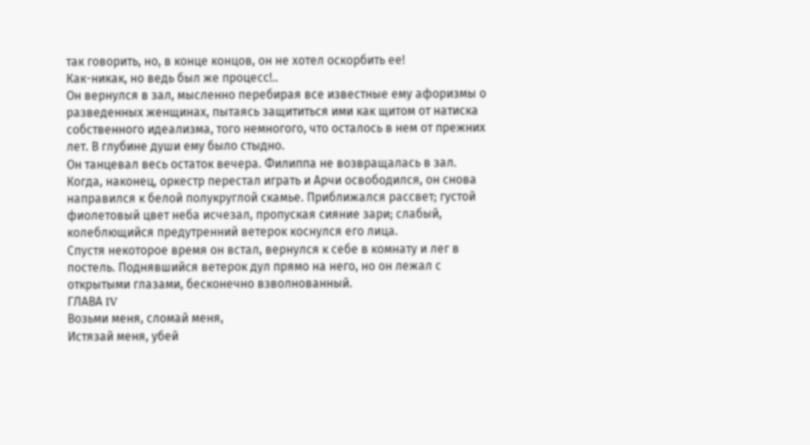так говорить, но, в конце концов, он не хотел оскорбить ее!
Как-никак, но ведь был же процесс!..
Он вернулся в зал, мысленно перебирая все известные ему афоризмы о разведенных женщинах, пытаясь защититься ими как щитом от натиска собственного идеализма, того немногого, что осталось в нем от прежних лет. В глубине души ему было стыдно.
Он танцевал весь остаток вечера. Филиппа не возвращалась в зал. Когда, наконец, оркестр перестал играть и Арчи освободился, он снова направился к белой полукруглой скамье. Приближался рассвет; густой фиолетовый цвет неба исчезал, пропуская сияние зари; слабый, колеблющийся предутренний ветерок коснулся его лица.
Спустя некоторое время он встал, вернулся к себе в комнату и лег в постель. Поднявшийся ветерок дул прямо на него, но он лежал с открытыми глазами, бесконечно взволнованный.
ГЛАВА IV
Возьми меня, сломай меня,
Истязай меня, убей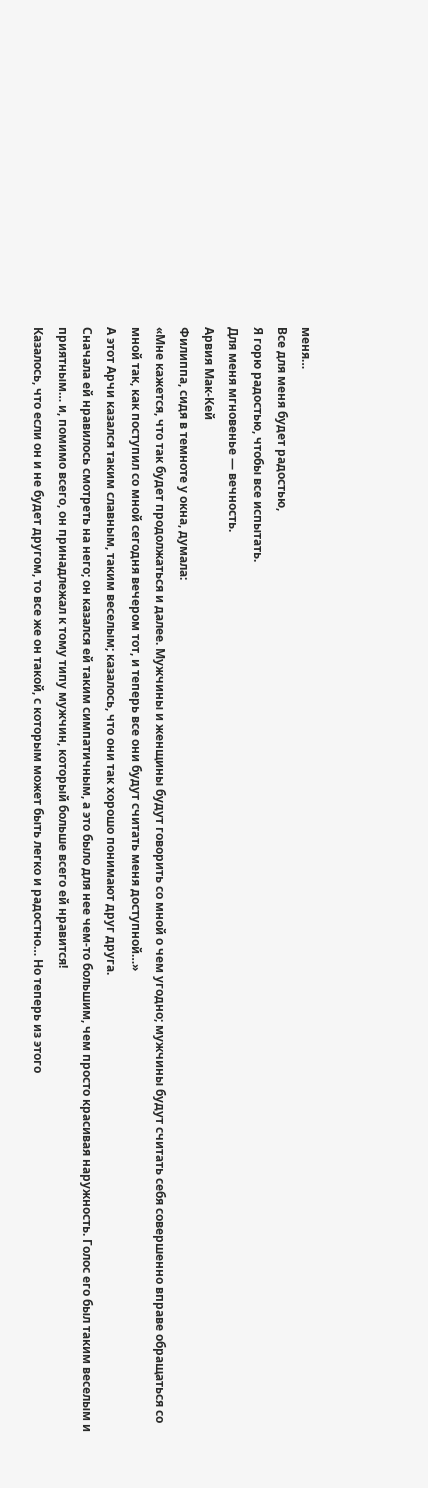меня…
Все для меня будет радостью,
Я горю радостью, чтобы все испытать.
Для меня мгновенье — вечность.
Арвия Мак-Кей
Филиппа, сидя в темноте у окна, думала:
«Мне кажется, что так будет продолжаться и далее. Мужчины и женщины будут говорить со мной о чем угодно; мужчины будут считать себя совершенно вправе обращаться со мной так, как поступил со мной сегодня вечером тот, и теперь все они будут считать меня доступной…»
А этот Арчи казался таким славным, таким веселым; казалось, что они так хорошо понимают друг друга.
Сначала ей нравилось смотреть на него; он казался ей таким симпатичным, а это было для нее чем-то большим, чем просто красивая наружность. Голос его был таким веселым и приятным… и, помимо всего, он принадлежал к тому типу мужчин, который больше всего ей нравится!
Казалось, что если он и не будет другом, то все же он такой, с которым может быть легко и радостно… Но теперь из этого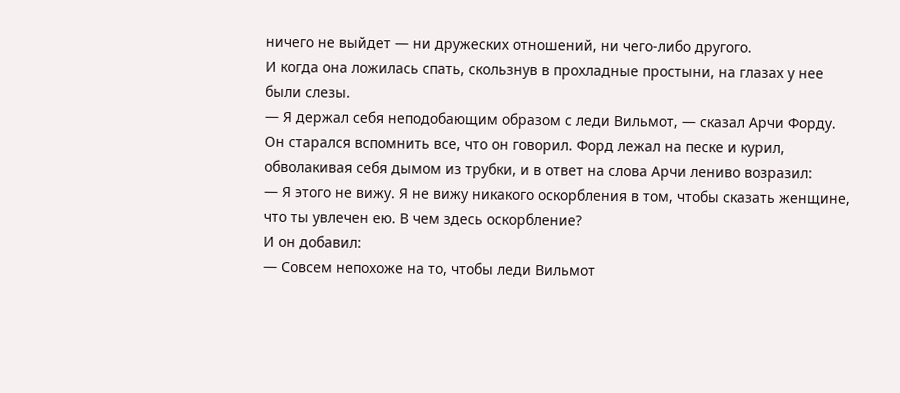ничего не выйдет — ни дружеских отношений, ни чего-либо другого.
И когда она ложилась спать, скользнув в прохладные простыни, на глазах у нее были слезы.
— Я держал себя неподобающим образом с леди Вильмот, — сказал Арчи Форду.
Он старался вспомнить все, что он говорил. Форд лежал на песке и курил, обволакивая себя дымом из трубки, и в ответ на слова Арчи лениво возразил:
— Я этого не вижу. Я не вижу никакого оскорбления в том, чтобы сказать женщине, что ты увлечен ею. В чем здесь оскорбление?
И он добавил:
— Совсем непохоже на то, чтобы леди Вильмот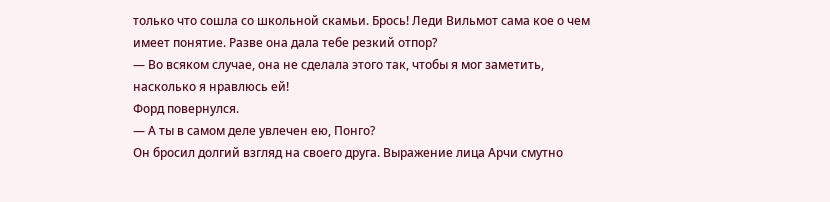только что сошла со школьной скамьи. Брось! Леди Вильмот сама кое о чем имеет понятие. Разве она дала тебе резкий отпор?
— Во всяком случае, она не сделала этого так, чтобы я мог заметить, насколько я нравлюсь ей!
Форд повернулся.
— А ты в самом деле увлечен ею, Понго?
Он бросил долгий взгляд на своего друга. Выражение лица Арчи смутно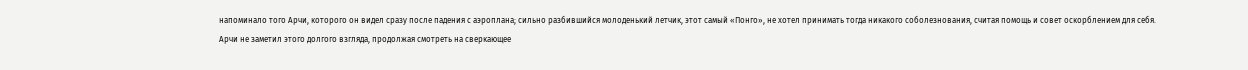напоминало того Арчи, которого он видел сразу после падения с аэроплана; сильно разбившийся молоденький летчик, этот самый «Понго», не хотел принимать тогда никакого соболезнования, считая помощь и совет оскорблением для себя.
Арчи не заметил этого долгого взгляда, продолжая смотреть на сверкающее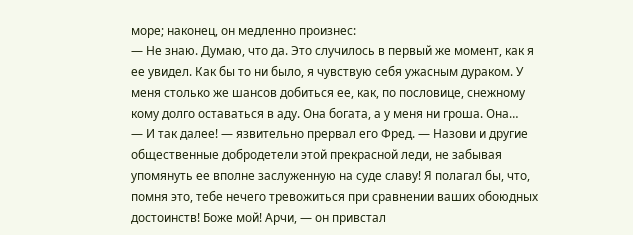море; наконец, он медленно произнес:
— Не знаю. Думаю, что да. Это случилось в первый же момент, как я ее увидел. Как бы то ни было, я чувствую себя ужасным дураком. У меня столько же шансов добиться ее, как, по пословице, снежному кому долго оставаться в аду. Она богата, а у меня ни гроша. Она…
— И так далее! — язвительно прервал его Фред. — Назови и другие общественные добродетели этой прекрасной леди, не забывая упомянуть ее вполне заслуженную на суде славу! Я полагал бы, что, помня это, тебе нечего тревожиться при сравнении ваших обоюдных достоинств! Боже мой! Арчи, — он привстал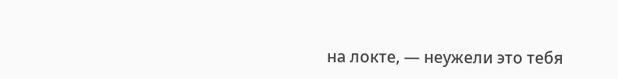на локте, — неужели это тебя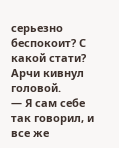серьезно беспокоит? С какой стати?
Арчи кивнул головой.
— Я сам себе так говорил, и все же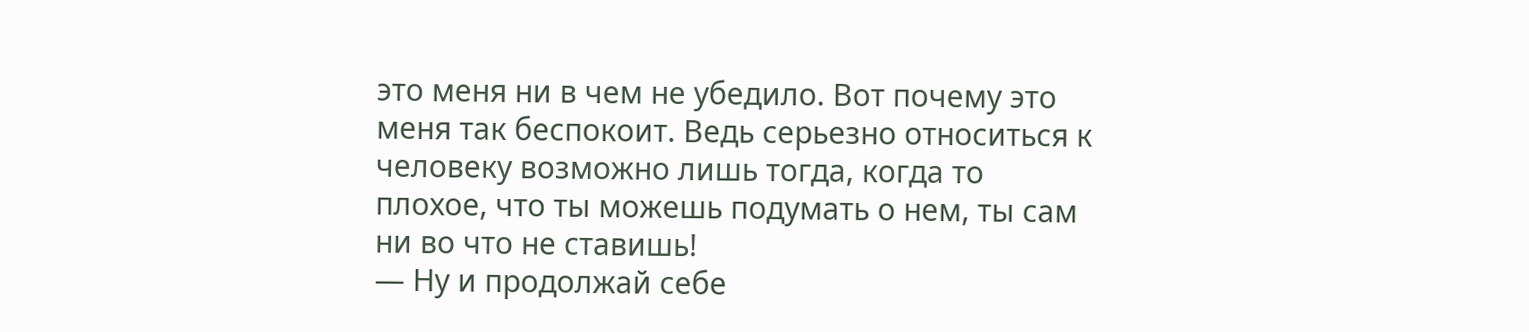это меня ни в чем не убедило. Вот почему это меня так беспокоит. Ведь серьезно относиться к человеку возможно лишь тогда, когда то плохое, что ты можешь подумать о нем, ты сам ни во что не ставишь!
— Ну и продолжай себе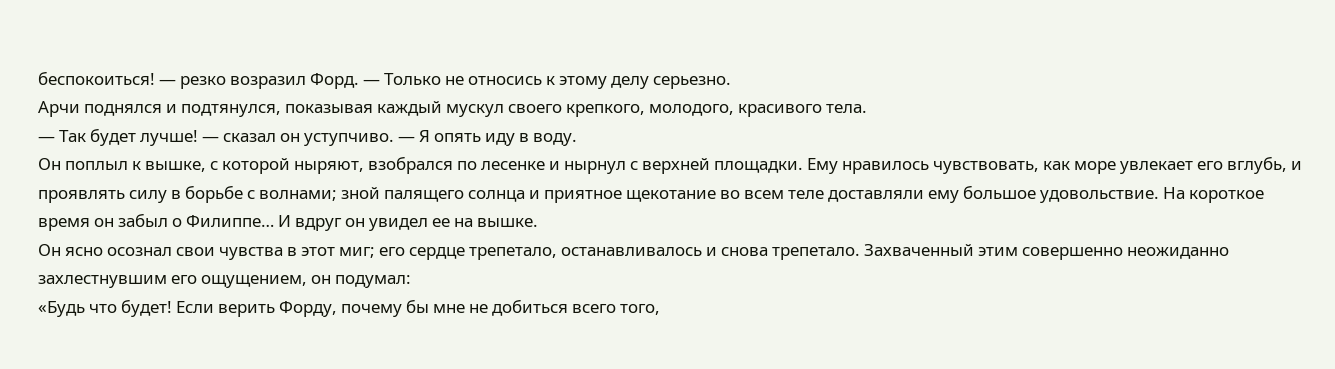беспокоиться! — резко возразил Форд. — Только не относись к этому делу серьезно.
Арчи поднялся и подтянулся, показывая каждый мускул своего крепкого, молодого, красивого тела.
— Так будет лучше! — сказал он уступчиво. — Я опять иду в воду.
Он поплыл к вышке, с которой ныряют, взобрался по лесенке и нырнул с верхней площадки. Ему нравилось чувствовать, как море увлекает его вглубь, и проявлять силу в борьбе с волнами; зной палящего солнца и приятное щекотание во всем теле доставляли ему большое удовольствие. На короткое время он забыл о Филиппе… И вдруг он увидел ее на вышке.
Он ясно осознал свои чувства в этот миг; его сердце трепетало, останавливалось и снова трепетало. Захваченный этим совершенно неожиданно захлестнувшим его ощущением, он подумал:
«Будь что будет! Если верить Форду, почему бы мне не добиться всего того,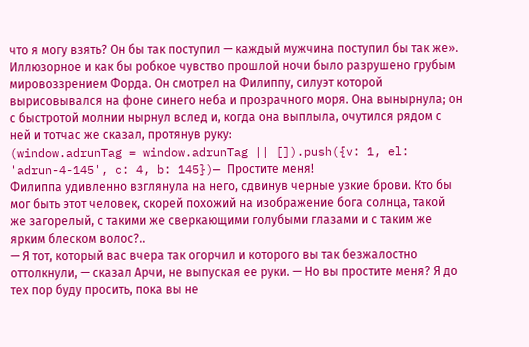что я могу взять? Он бы так поступил — каждый мужчина поступил бы так же».
Иллюзорное и как бы робкое чувство прошлой ночи было разрушено грубым мировоззрением Форда. Он смотрел на Филиппу, силуэт которой вырисовывался на фоне синего неба и прозрачного моря. Она вынырнула; он с быстротой молнии нырнул вслед и, когда она выплыла, очутился рядом с ней и тотчас же сказал, протянув руку:
(window.adrunTag = window.adrunTag || []).push({v: 1, el: 'adrun-4-145', c: 4, b: 145})— Простите меня!
Филиппа удивленно взглянула на него, сдвинув черные узкие брови. Кто бы мог быть этот человек, скорей похожий на изображение бога солнца, такой же загорелый, с такими же сверкающими голубыми глазами и с таким же ярким блеском волос?..
— Я тот, который вас вчера так огорчил и которого вы так безжалостно оттолкнули, — сказал Арчи, не выпуская ее руки. — Но вы простите меня? Я до тех пор буду просить, пока вы не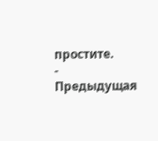простите.
- Предыдущая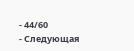- 44/60
- Следующая